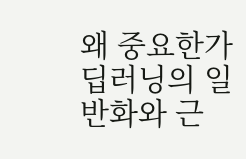왜 중요한가
딥러닝의 일반화와 근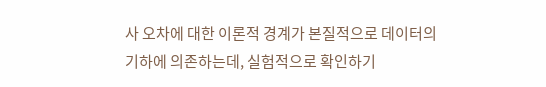사 오차에 대한 이론적 경계가 본질적으로 데이터의 기하에 의존하는데, 실험적으로 확인하기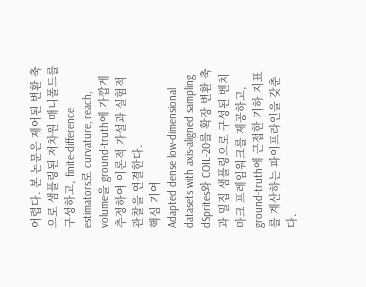어렵다. 본 논문은 제어된 변환 축으로 샘플링된 저차원 매니폴드를 구성하고, finite-difference estimators로 curvature, reach, volume을 ground-truth에 가깝게 추정하여 이론적 가설과 실험적 관찰을 연결한다.
핵심 기여
Adapted dense low-dimensional datasets with axis-aligned sampling
dSprites와 COIL-20를 확장 변환 축과 밀집 샘플링으로 구성된 벤치마크 프레임워크를 제공하고, ground-truth에 근접한 기하 지표를 계산하는 파이프라인을 갖춘다.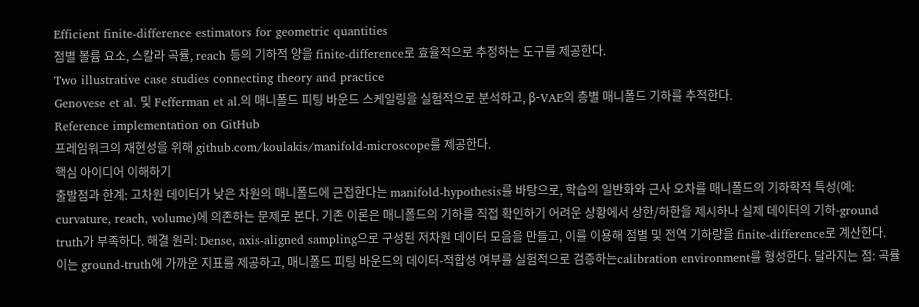Efficient finite-difference estimators for geometric quantities
점별 볼륨 요소, 스칼라 곡률, reach 등의 기하적 양을 finite-difference로 효율적으로 추정하는 도구를 제공한다.
Two illustrative case studies connecting theory and practice
Genovese et al. 및 Fefferman et al.의 매니폴드 피팅 바운드 스케일링을 실험적으로 분석하고, β-VAE의 층별 매니폴드 기하를 추적한다.
Reference implementation on GitHub
프레임워크의 재현성을 위해 github.com/koulakis/manifold-microscope를 제공한다.
핵심 아이디어 이해하기
출발점과 한계: 고차원 데이터가 낮은 차원의 매니폴드에 근접한다는 manifold-hypothesis를 바탕으로, 학습의 일반화와 근사 오차를 매니폴드의 기하학적 특성(예: curvature, reach, volume)에 의존하는 문제로 본다. 기존 이론은 매니폴드의 기하를 직접 확인하기 어려운 상황에서 상한/하한을 제시하나 실제 데이터의 기하-ground truth가 부족하다. 해결 원리: Dense, axis-aligned sampling으로 구성된 저차원 데이터 모음을 만들고, 이를 이용해 점별 및 전역 기하량을 finite-difference로 계산한다. 이는 ground-truth에 가까운 지표를 제공하고, 매니폴드 피팅 바운드의 데이터-적합성 여부를 실험적으로 검증하는calibration environment를 형성한다. 달라지는 점: 곡률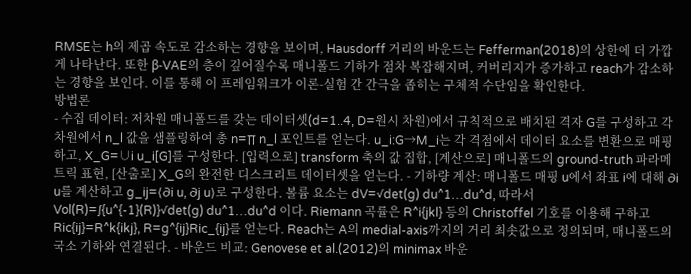RMSE는 h의 제곱 속도로 감소하는 경향을 보이며, Hausdorff 거리의 바운드는 Fefferman(2018)의 상한에 더 가깝게 나타난다. 또한 β-VAE의 층이 깊어질수록 매니폴드 기하가 점차 복잡해지며, 커버리지가 증가하고 reach가 감소하는 경향을 보인다. 이를 통해 이 프레임워크가 이론-실험 간 간극을 좁히는 구체적 수단임을 확인한다.
방법론
- 수집 데이터: 저차원 매니폴드를 갖는 데이터셋(d=1..4, D=원시 차원)에서 규칙적으로 배치된 격자 G를 구성하고 각 차원에서 n_l 값을 샘플링하여 총 n=∏ n_l 포인트를 얻는다. u_i:G→M_i는 각 격점에서 데이터 요소를 변환으로 매핑하고, X_G=∪i u_i[G]를 구성한다. [입력으로] transform 축의 값 집합, [계산으로] 매니폴드의 ground-truth 파라메트릭 표현, [산출로] X_G의 완전한 디스크리트 데이터셋을 얻는다. - 기하량 계산: 매니폴드 매핑 u에서 좌표 i에 대해 ∂i u를 계산하고 g_ij=⟨∂i u, ∂j u⟩로 구성한다. 볼륨 요소는 dV=√det(g) du^1…du^d, 따라서 Vol(R)=∫{u^{-1}(R)}√det(g) du^1…du^d 이다. Riemann 곡률은 R^i{jkl} 등의 Christoffel 기호를 이용해 구하고 Ric{ij}=R^k{ikj}, R=g^{ij}Ric_{ij}를 얻는다. Reach는 A의 medial-axis까지의 거리 최솟값으로 정의되며, 매니폴드의 국소 기하와 연결된다. - 바운드 비교: Genovese et al.(2012)의 minimax 바운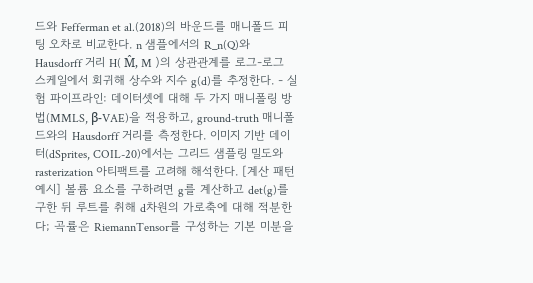드와 Fefferman et al.(2018)의 바운드를 매니폴드 피팅 오차로 비교한다. n 샘플에서의 R_n(Q)와 Hausdorff 거리 H( M̂, M )의 상관관계를 로그-로그 스케일에서 회귀해 상수와 지수 g(d)를 추정한다. - 실험 파이프라인: 데이터셋에 대해 두 가지 매니폴링 방법(MMLS, β-VAE)을 적용하고, ground-truth 매니폴드와의 Hausdorff 거리를 측정한다. 이미지 기반 데이터(dSprites, COIL-20)에서는 그리드 샘플링 밀도와 rasterization 아티팩트를 고려해 해석한다. [계산 패턴 예시] 볼륨 요소를 구하려면 g를 계산하고 det(g)를 구한 뒤 루트를 취해 d차원의 가로축에 대해 적분한다; 곡률은 RiemannTensor를 구성하는 기본 미분을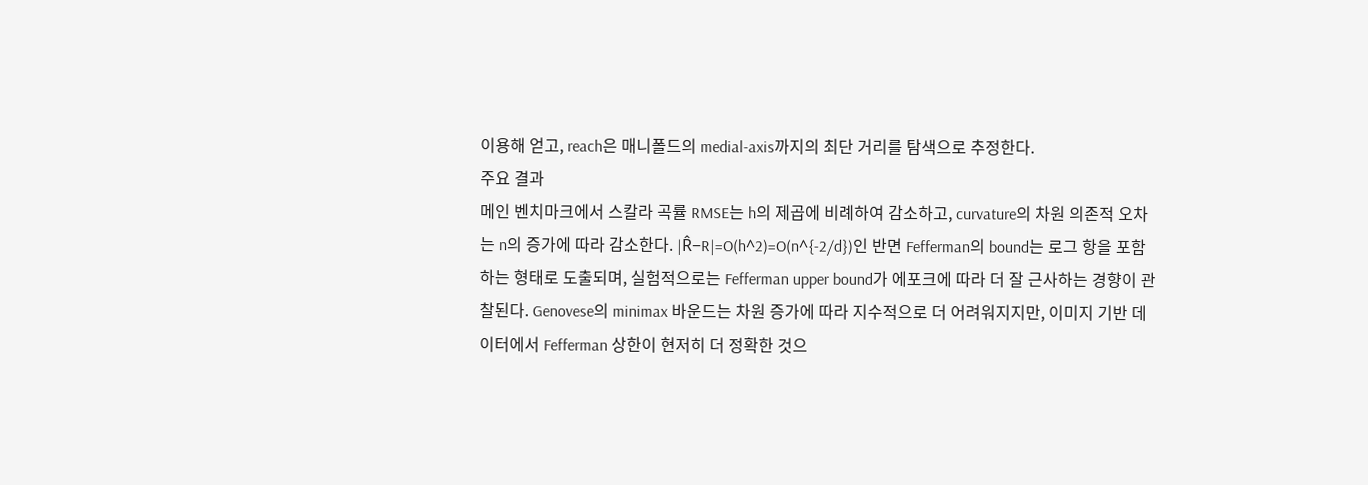이용해 얻고, reach은 매니폴드의 medial-axis까지의 최단 거리를 탐색으로 추정한다.
주요 결과
메인 벤치마크에서 스칼라 곡률 RMSE는 h의 제곱에 비례하여 감소하고, curvature의 차원 의존적 오차는 n의 증가에 따라 감소한다. |R̂−R|=O(h^2)=O(n^{-2/d})인 반면 Fefferman의 bound는 로그 항을 포함하는 형태로 도출되며, 실험적으로는 Fefferman upper bound가 에포크에 따라 더 잘 근사하는 경향이 관찰된다. Genovese의 minimax 바운드는 차원 증가에 따라 지수적으로 더 어려워지지만, 이미지 기반 데이터에서 Fefferman 상한이 현저히 더 정확한 것으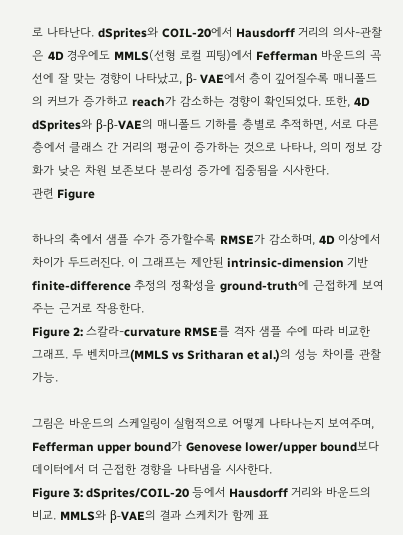로 나타난다. dSprites와 COIL-20에서 Hausdorff 거리의 의사-관찰은 4D 경우에도 MMLS(선형 로컬 피팅)에서 Fefferman 바운드의 곡선에 잘 맞는 경향이 나타났고, β- VAE에서 층이 깊어질수록 매니폴드의 커브가 증가하고 reach가 감소하는 경향이 확인되었다. 또한, 4D dSprites와 β-β-VAE의 매니폴드 기하를 층별로 추적하면, 서로 다른 층에서 클래스 간 거리의 평균이 증가하는 것으로 나타나, 의미 정보 강화가 낮은 차원 보존보다 분리성 증가에 집중됨을 시사한다.
관련 Figure

하나의 축에서 샘플 수가 증가할수록 RMSE가 감소하며, 4D 이상에서 차이가 두드러진다. 이 그래프는 제안된 intrinsic-dimension 기반 finite-difference 추정의 정확성을 ground-truth에 근접하게 보여주는 근거로 작용한다.
Figure 2: 스칼라-curvature RMSE를 격자 샘플 수에 따라 비교한 그래프. 두 벤치마크(MMLS vs Sritharan et al.)의 성능 차이를 관찰 가능.

그림은 바운드의 스케일링이 실험적으로 어떻게 나타나는지 보여주며, Fefferman upper bound가 Genovese lower/upper bound보다 데이터에서 더 근접한 경향을 나타냄을 시사한다.
Figure 3: dSprites/COIL-20 등에서 Hausdorff 거리와 바운드의 비교. MMLS와 β-VAE의 결과 스케치가 함께 표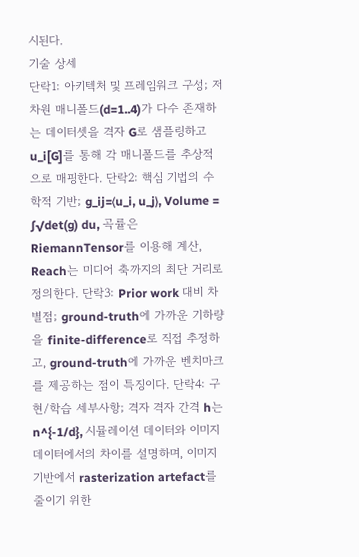시된다.
기술 상세
단락1: 아키텍처 및 프레임워크 구성; 저차원 매니폴드(d=1..4)가 다수 존재하는 데이터셋을 격자 G로 샘플링하고 u_i[G]를 통해 각 매니폴드를 추상적으로 매핑한다. 단락2: 핵심 기법의 수학적 기반; g_ij=⟨u_i, u_j⟩, Volume = ∫√det(g) du, 곡률은 RiemannTensor를 이용해 계산, Reach는 미디어 축까지의 최단 거리로 정의한다. 단락3: Prior work 대비 차별점; ground-truth에 가까운 기하량을 finite-difference로 직접 추정하고, ground-truth에 가까운 벤치마크를 제공하는 점이 특징이다. 단락4: 구현/학습 세부사항; 격자 격자 간격 h는 n^{-1/d}, 시뮬레이션 데이터와 이미지 데이터에서의 차이를 설명하며, 이미지 기반에서 rasterization artefact를 줄이기 위한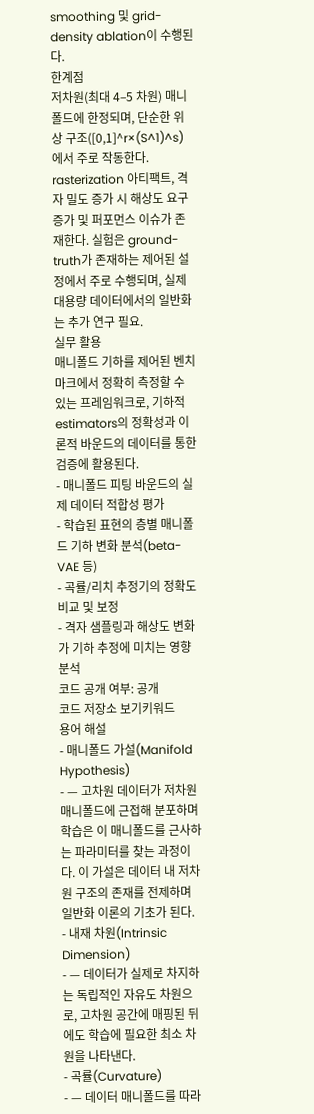smoothing 및 grid-density ablation이 수행된다.
한계점
저차원(최대 4–5 차원) 매니폴드에 한정되며, 단순한 위상 구조([0,1]^r×(S^1)^s)에서 주로 작동한다. rasterization 아티팩트, 격자 밀도 증가 시 해상도 요구 증가 및 퍼포먼스 이슈가 존재한다. 실험은 ground-truth가 존재하는 제어된 설정에서 주로 수행되며, 실제 대용량 데이터에서의 일반화는 추가 연구 필요.
실무 활용
매니폴드 기하를 제어된 벤치마크에서 정확히 측정할 수 있는 프레임워크로, 기하적 estimators의 정확성과 이론적 바운드의 데이터를 통한 검증에 활용된다.
- 매니폴드 피팅 바운드의 실제 데이터 적합성 평가
- 학습된 표현의 층별 매니폴드 기하 변화 분석(beta-VAE 등)
- 곡률/리치 추정기의 정확도 비교 및 보정
- 격자 샘플링과 해상도 변화가 기하 추정에 미치는 영향 분석
코드 공개 여부: 공개
코드 저장소 보기키워드
용어 해설
- 매니폴드 가설(Manifold Hypothesis)
- — 고차원 데이터가 저차원 매니폴드에 근접해 분포하며 학습은 이 매니폴드를 근사하는 파라미터를 찾는 과정이다. 이 가설은 데이터 내 저차원 구조의 존재를 전제하며 일반화 이론의 기초가 된다.
- 내재 차원(Intrinsic Dimension)
- — 데이터가 실제로 차지하는 독립적인 자유도 차원으로, 고차원 공간에 매핑된 뒤에도 학습에 필요한 최소 차원을 나타낸다.
- 곡률(Curvature)
- — 데이터 매니폴드를 따라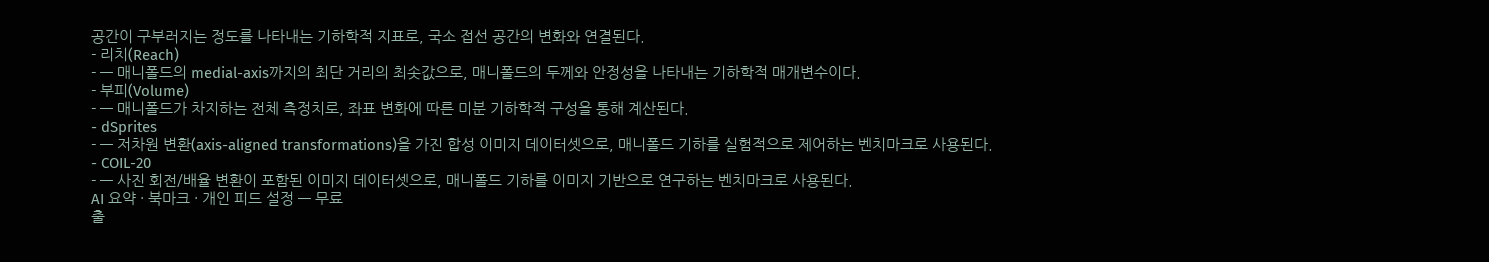공간이 구부러지는 정도를 나타내는 기하학적 지표로, 국소 접선 공간의 변화와 연결된다.
- 리치(Reach)
- — 매니폴드의 medial-axis까지의 최단 거리의 최솟값으로, 매니폴드의 두께와 안정성을 나타내는 기하학적 매개변수이다.
- 부피(Volume)
- — 매니폴드가 차지하는 전체 측정치로, 좌표 변화에 따른 미분 기하학적 구성을 통해 계산된다.
- dSprites
- — 저차원 변환(axis-aligned transformations)을 가진 합성 이미지 데이터셋으로, 매니폴드 기하를 실험적으로 제어하는 벤치마크로 사용된다.
- COIL-20
- — 사진 회전/배율 변환이 포함된 이미지 데이터셋으로, 매니폴드 기하를 이미지 기반으로 연구하는 벤치마크로 사용된다.
AI 요약 · 북마크 · 개인 피드 설정 — 무료
출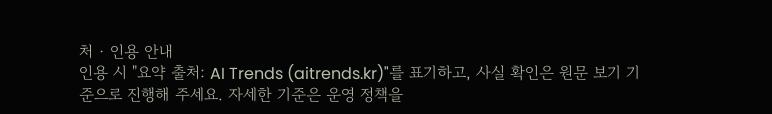처 · 인용 안내
인용 시 "요약 출처: AI Trends (aitrends.kr)"를 표기하고, 사실 확인은 원문 보기 기준으로 진행해 주세요. 자세한 기준은 운영 정책을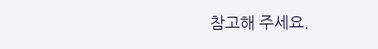참고해 주세요.